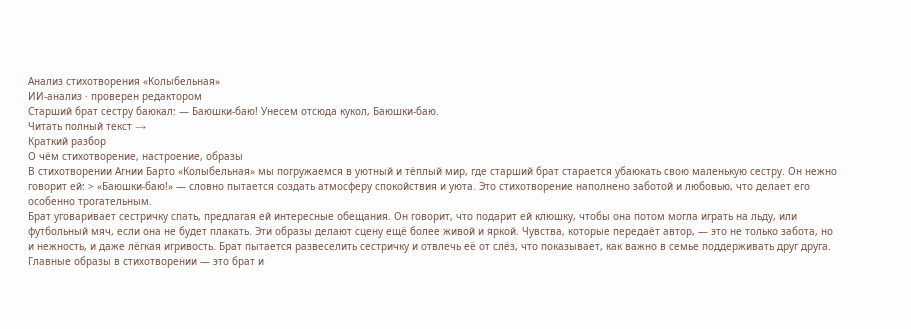Анализ стихотворения «Колыбельная»
ИИ-анализ · проверен редактором
Старший брат сестру баюкал: — Баюшки-баю! Унесем отсюда кукол, Баюшки-баю.
Читать полный текст →
Краткий разбор
О чём стихотворение, настроение, образы
В стихотворении Агнии Барто «Колыбельная» мы погружаемся в уютный и тёплый мир, где старший брат старается убаюкать свою маленькую сестру. Он нежно говорит ей: > «Баюшки-баю!» — словно пытается создать атмосферу спокойствия и уюта. Это стихотворение наполнено заботой и любовью, что делает его особенно трогательным.
Брат уговаривает сестричку спать, предлагая ей интересные обещания. Он говорит, что подарит ей клюшку, чтобы она потом могла играть на льду, или футбольный мяч, если она не будет плакать. Эти образы делают сцену ещё более живой и яркой. Чувства, которые передаёт автор, — это не только забота, но и нежность, и даже лёгкая игривость. Брат пытается развеселить сестричку и отвлечь её от слёз, что показывает, как важно в семье поддерживать друг друга.
Главные образы в стихотворении — это брат и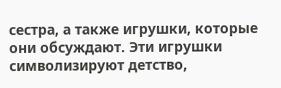сестра, а также игрушки, которые они обсуждают. Эти игрушки символизируют детство,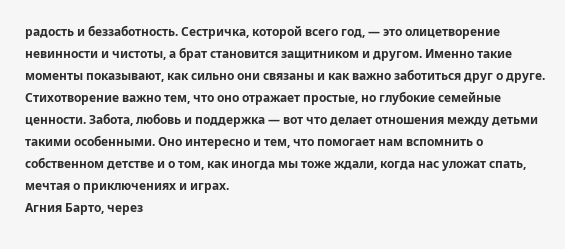радость и беззаботность. Сестричка, которой всего год, — это олицетворение невинности и чистоты, а брат становится защитником и другом. Именно такие моменты показывают, как сильно они связаны и как важно заботиться друг о друге.
Стихотворение важно тем, что оно отражает простые, но глубокие семейные ценности. Забота, любовь и поддержка — вот что делает отношения между детьми такими особенными. Оно интересно и тем, что помогает нам вспомнить о собственном детстве и о том, как иногда мы тоже ждали, когда нас уложат спать, мечтая о приключениях и играх.
Агния Барто, через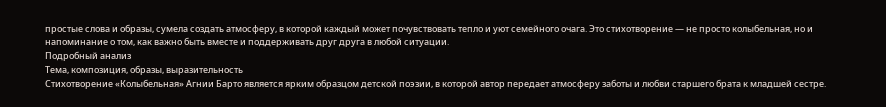простые слова и образы, сумела создать атмосферу, в которой каждый может почувствовать тепло и уют семейного очага. Это стихотворение — не просто колыбельная, но и напоминание о том, как важно быть вместе и поддерживать друг друга в любой ситуации.
Подробный анализ
Тема, композиция, образы, выразительность
Стихотворение «Колыбельная» Агнии Барто является ярким образцом детской поэзии, в которой автор передает атмосферу заботы и любви старшего брата к младшей сестре.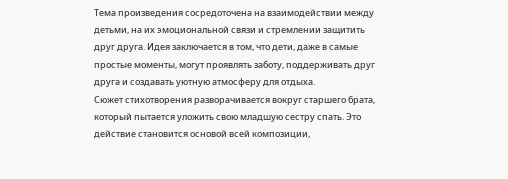Тема произведения сосредоточена на взаимодействии между детьми, на их эмоциональной связи и стремлении защитить друг друга. Идея заключается в том, что дети, даже в самые простые моменты, могут проявлять заботу, поддерживать друг друга и создавать уютную атмосферу для отдыха.
Сюжет стихотворения разворачивается вокруг старшего брата, который пытается уложить свою младшую сестру спать. Это действие становится основой всей композиции,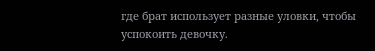где брат использует разные уловки, чтобы успокоить девочку.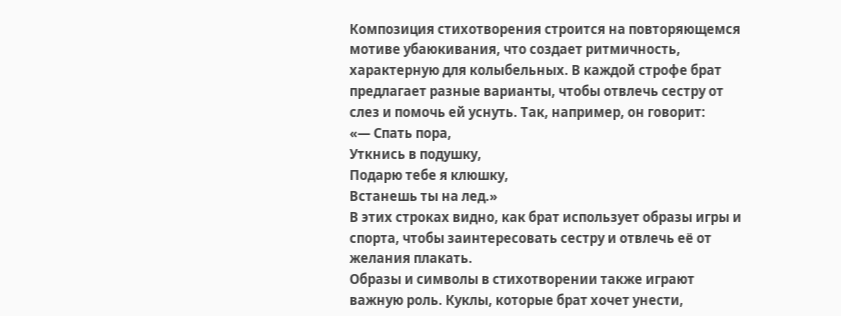Композиция стихотворения строится на повторяющемся мотиве убаюкивания, что создает ритмичность, характерную для колыбельных. В каждой строфе брат предлагает разные варианты, чтобы отвлечь сестру от слез и помочь ей уснуть. Так, например, он говорит:
«— Спать пора,
Уткнись в подушку,
Подарю тебе я клюшку,
Встанешь ты на лед.»
В этих строках видно, как брат использует образы игры и спорта, чтобы заинтересовать сестру и отвлечь её от желания плакать.
Образы и символы в стихотворении также играют важную роль. Куклы, которые брат хочет унести,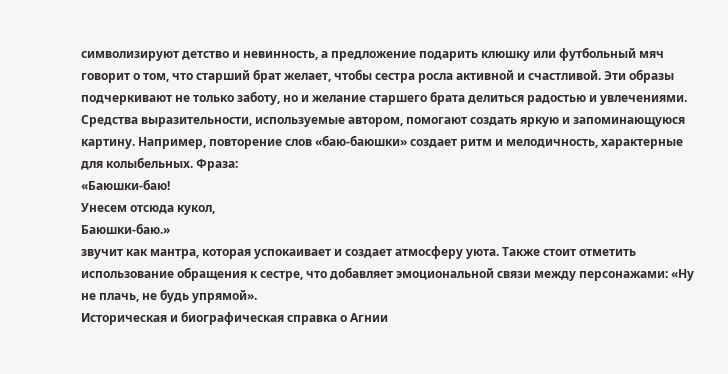символизируют детство и невинность, а предложение подарить клюшку или футбольный мяч говорит о том, что старший брат желает, чтобы сестра росла активной и счастливой. Эти образы подчеркивают не только заботу, но и желание старшего брата делиться радостью и увлечениями.
Средства выразительности, используемые автором, помогают создать яркую и запоминающуюся картину. Например, повторение слов «баю-баюшки» создает ритм и мелодичность, характерные для колыбельных. Фраза:
«Баюшки-баю!
Унесем отсюда кукол,
Баюшки-баю.»
звучит как мантра, которая успокаивает и создает атмосферу уюта. Также стоит отметить использование обращения к сестре, что добавляет эмоциональной связи между персонажами: «Ну не плачь, не будь упрямой».
Историческая и биографическая справка о Агнии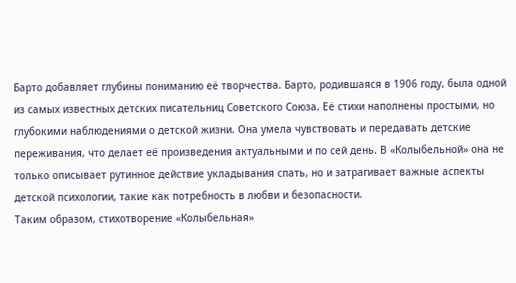Барто добавляет глубины пониманию её творчества. Барто, родившаяся в 1906 году, была одной из самых известных детских писательниц Советского Союза. Её стихи наполнены простыми, но глубокими наблюдениями о детской жизни. Она умела чувствовать и передавать детские переживания, что делает её произведения актуальными и по сей день. В «Колыбельной» она не только описывает рутинное действие укладывания спать, но и затрагивает важные аспекты детской психологии, такие как потребность в любви и безопасности.
Таким образом, стихотворение «Колыбельная»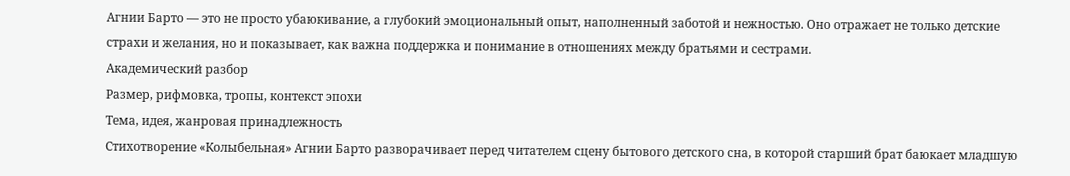Агнии Барто — это не просто убаюкивание, а глубокий эмоциональный опыт, наполненный заботой и нежностью. Оно отражает не только детские страхи и желания, но и показывает, как важна поддержка и понимание в отношениях между братьями и сестрами.
Академический разбор
Размер, рифмовка, тропы, контекст эпохи
Тема, идея, жанровая принадлежность
Стихотворение «Колыбельная» Агнии Барто разворачивает перед читателем сцену бытового детского сна, в которой старший брат баюкает младшую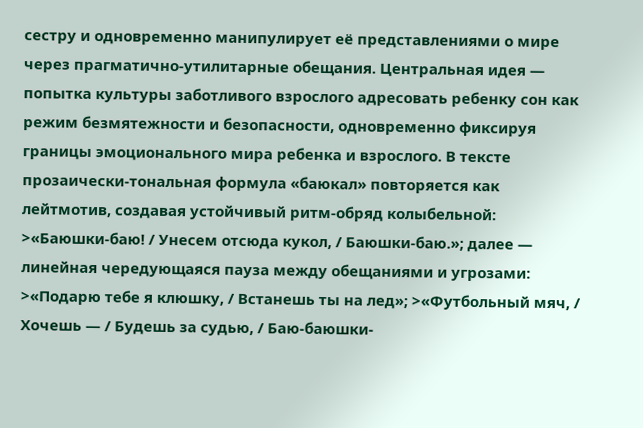сестру и одновременно манипулирует её представлениями о мире через прагматично-утилитарные обещания. Центральная идея — попытка культуры заботливого взрослого адресовать ребенку сон как режим безмятежности и безопасности, одновременно фиксируя границы эмоционального мира ребенка и взрослого. В тексте прозаически-тональная формула «баюкал» повторяется как лейтмотив, создавая устойчивый ритм-обряд колыбельной: >«Баюшки-баю! / Унесем отсюда кукол, / Баюшки-баю.»; далее — линейная чередующаяся пауза между обещаниями и угрозами: >«Подарю тебе я клюшку, / Встанешь ты на лед»; >«Футбольный мяч, / Хочешь — / Будешь за судью, / Баю-баюшки-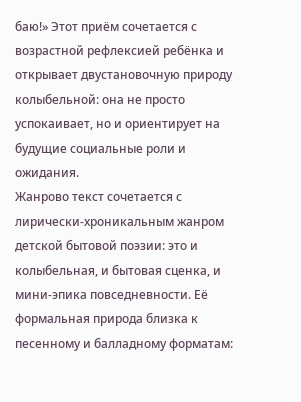баю!» Этот приём сочетается с возрастной рефлексией ребёнка и открывает двустановочную природу колыбельной: она не просто успокаивает, но и ориентирует на будущие социальные роли и ожидания.
Жанрово текст сочетается с лирически-хроникальным жанром детской бытовой поэзии: это и колыбельная, и бытовая сценка, и мини-эпика повседневности. Её формальная природа близка к песенному и балладному форматам: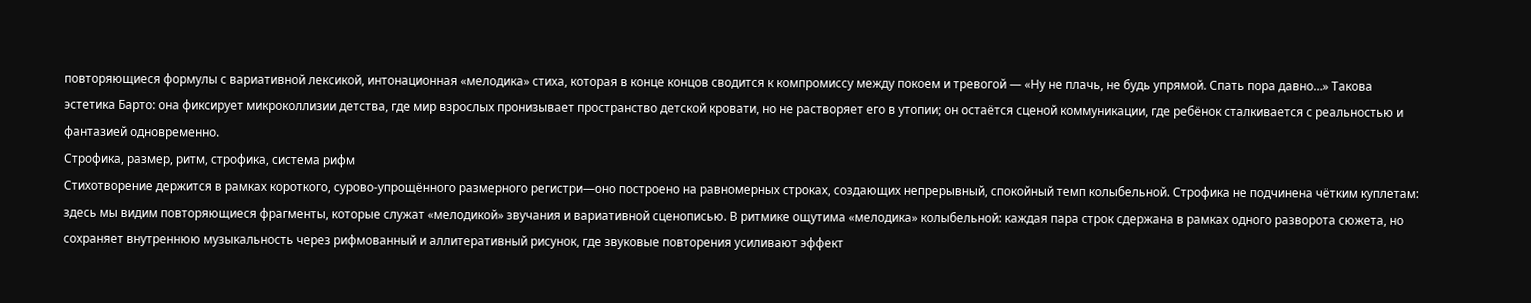повторяющиеся формулы с вариативной лексикой, интонационная «мелодика» стиха, которая в конце концов сводится к компромиссу между покоем и тревогой — «Ну не плачь, не будь упрямой. Спать пора давно…» Такова эстетика Барто: она фиксирует микроколлизии детства, где мир взрослых пронизывает пространство детской кровати, но не растворяет его в утопии; он остаётся сценой коммуникации, где ребёнок сталкивается с реальностью и фантазией одновременно.
Строфика, размер, ритм, строфика, система рифм
Стихотворение держится в рамках короткого, сурово-упрощённого размерного регистри—оно построено на равномерных строках, создающих непрерывный, спокойный темп колыбельной. Строфика не подчинена чётким куплетам: здесь мы видим повторяющиеся фрагменты, которые служат «мелодикой» звучания и вариативной сценописью. В ритмике ощутима «мелодика» колыбельной: каждая пара строк сдержана в рамках одного разворота сюжета, но сохраняет внутреннюю музыкальность через рифмованный и аллитеративный рисунок, где звуковые повторения усиливают эффект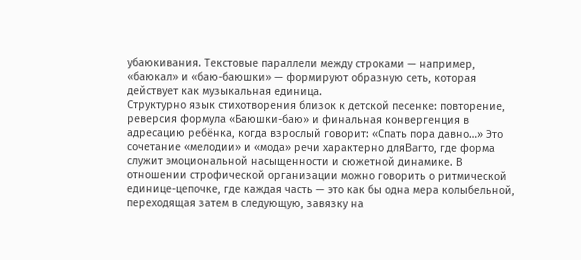убаюкивания. Текстовые параллели между строками — например, «баюкал» и «баю-баюшки» — формируют образную сеть, которая действует как музыкальная единица.
Структурно язык стихотворения близок к детской песенке: повторение, реверсия формула «Баюшки-баю» и финальная конвергенция в адресацию ребёнка, когда взрослый говорит: «Спать пора давно…» Это сочетание «мелодии» и «мода» речи характерно дляBarто, где форма служит эмоциональной насыщенности и сюжетной динамике. В отношении строфической организации можно говорить о ритмической единице-цепочке, где каждая часть — это как бы одна мера колыбельной, переходящая затем в следующую, завязку на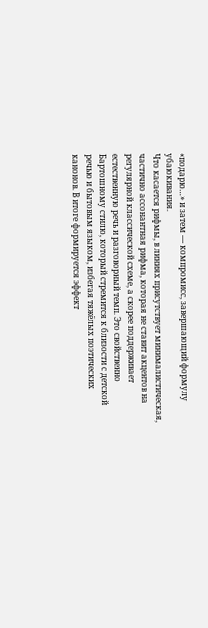«подарю…» и затем — компромисс, завершающий формулу убаюкивания.
Что касается рифмы, в линиях присутствует минималистическая, частично ассонантная рифма, которая не ставит акцентов на регулярной классической схеме, а скорее поддерживает естественную речь и разговорный темп. Это свойственно Бартошному стилю, который стремится к близости с детской речью и бытовым языком, избегая тяжёлых поэтических канонов. В итоге формируется эффект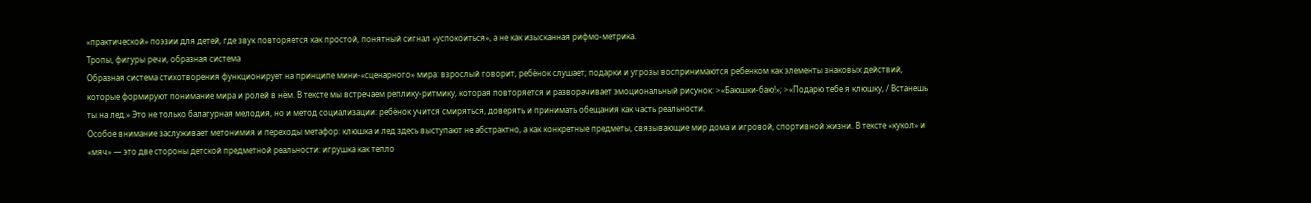«практической» поэзии для детей, где звук повторяется как простой, понятный сигнал «успокоиться», а не как изысканная рифмо-метрика.
Тропы, фигуры речи, образная система
Образная система стихотворения функционирует на принципе мини-«сценарного» мира: взрослый говорит, ребёнок слушает; подарки и угрозы воспринимаются ребенком как элементы знаковых действий, которые формируют понимание мира и ролей в нём. В тексте мы встречаем реплику-ритмику, которая повторяется и разворачивает эмоциональный рисунок: >«Баюшки-баю!»; >«Подарю тебе я клюшку, / Встанешь ты на лед.» Это не только балагурная мелодия, но и метод социализации: ребёнок учится смиряться, доверять и принимать обещания как часть реальности.
Особое внимание заслуживает метонимия и переходы метафор: клюшка и лед здесь выступают не абстрактно, а как конкретные предметы, связывающие мир дома и игровой, спортивной жизни. В тексте «кукол» и «мяч» — это две стороны детской предметной реальности: игрушка как тепло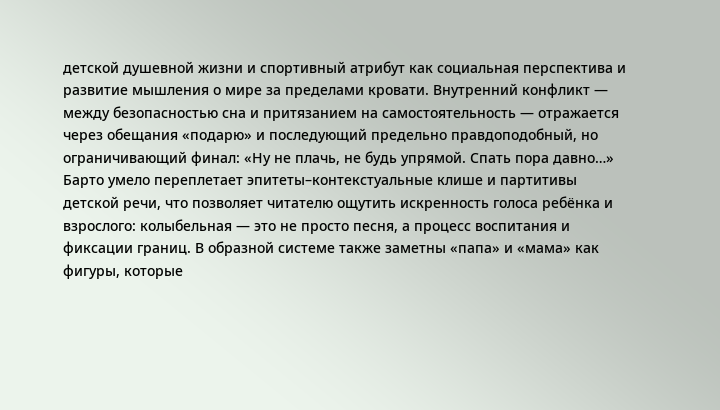детской душевной жизни и спортивный атрибут как социальная перспектива и развитие мышления о мире за пределами кровати. Внутренний конфликт — между безопасностью сна и притязанием на самостоятельность — отражается через обещания «подарю» и последующий предельно правдоподобный, но ограничивающий финал: «Ну не плачь, не будь упрямой. Спать пора давно…»
Барто умело переплетает эпитеты–контекстуальные клише и партитивы детской речи, что позволяет читателю ощутить искренность голоса ребёнка и взрослого: колыбельная — это не просто песня, а процесс воспитания и фиксации границ. В образной системе также заметны «папа» и «мама» как фигуры, которые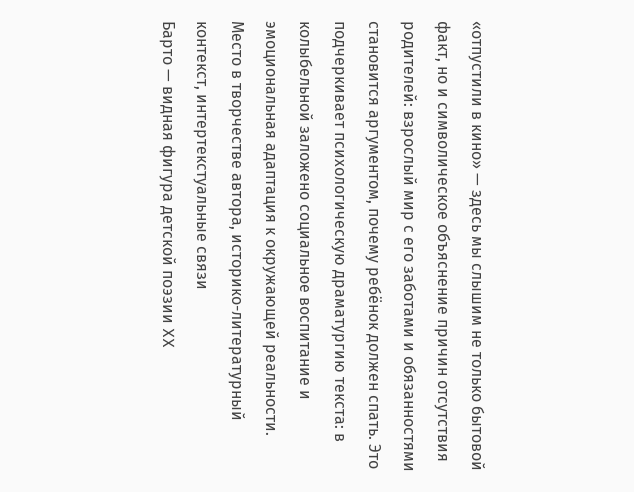«отпустили в кино» — здесь мы слышим не только бытовой факт, но и символическое объяснение причин отсутствия родителей: взрослый мир с его заботами и обязанностями становится аргументом, почему ребёнок должен спать. Это подчеркивает психологическую драматургию текста: в колыбельной заложено социальное воспитание и эмоциональная адаптация к окружающей реальности.
Место в творчестве автора, историко-литературный контекст, интертекстуальные связи
Барто — видная фигура детской поэзии XX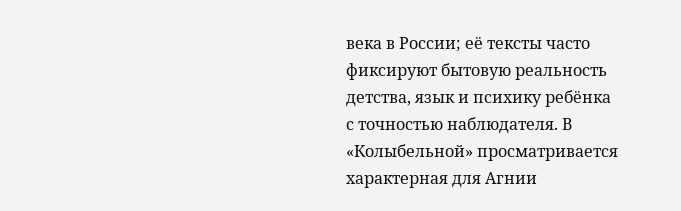века в России; её тексты часто фиксируют бытовую реальность детства, язык и психику ребёнка с точностью наблюдателя. В «Колыбельной» просматривается характерная для Агнии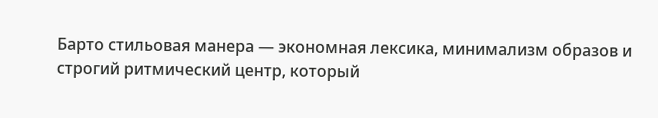Барто стильовая манера — экономная лексика, минимализм образов и строгий ритмический центр, который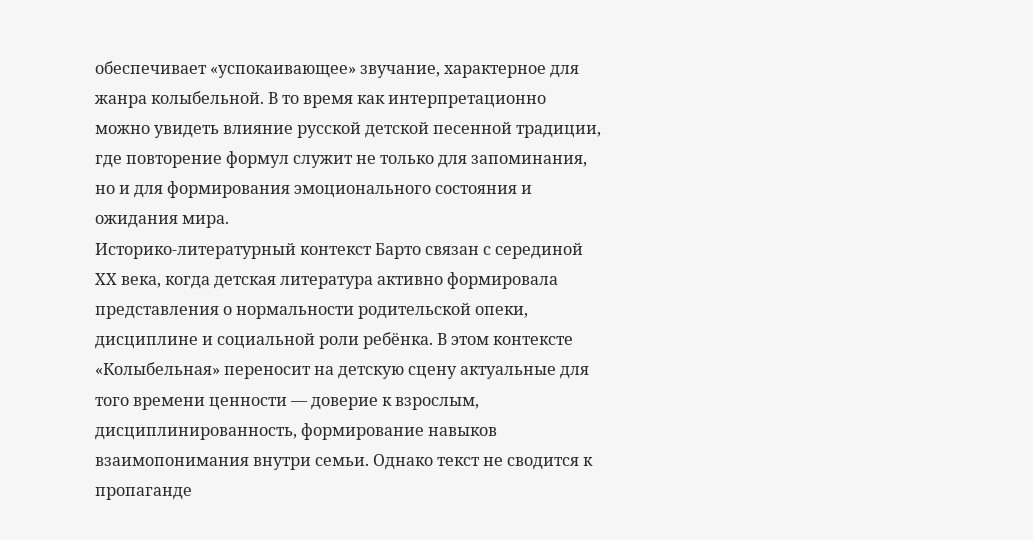обеспечивает «успокаивающее» звучание, характерное для жанра колыбельной. В то время как интерпретационно можно увидеть влияние русской детской песенной традиции, где повторение формул служит не только для запоминания, но и для формирования эмоционального состояния и ожидания мира.
Историко-литературный контекст Барто связан с серединой XX века, когда детская литература активно формировала представления о нормальности родительской опеки, дисциплине и социальной роли ребёнка. В этом контексте «Колыбельная» переносит на детскую сцену актуальные для того времени ценности — доверие к взрослым, дисциплинированность, формирование навыков взаимопонимания внутри семьи. Однако текст не сводится к пропаганде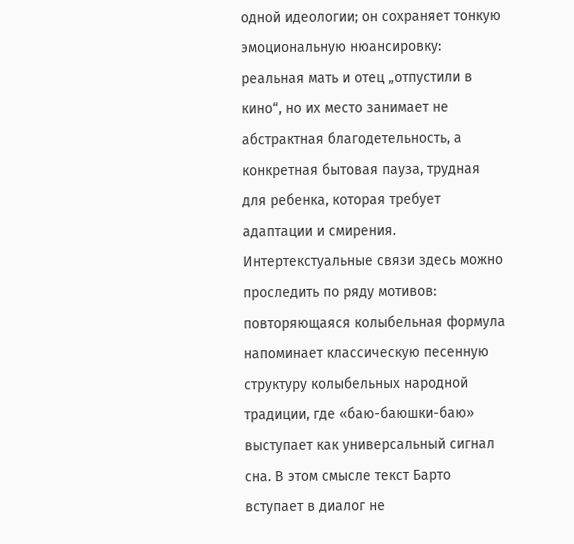одной идеологии; он сохраняет тонкую эмоциональную нюансировку: реальная мать и отец „отпустили в кино“, но их место занимает не абстрактная благодетельность, а конкретная бытовая пауза, трудная для ребенка, которая требует адаптации и смирения.
Интертекстуальные связи здесь можно проследить по ряду мотивов: повторяющаяся колыбельная формула напоминает классическую песенную структуру колыбельных народной традиции, где «баю-баюшки-баю» выступает как универсальный сигнал сна. В этом смысле текст Барто вступает в диалог не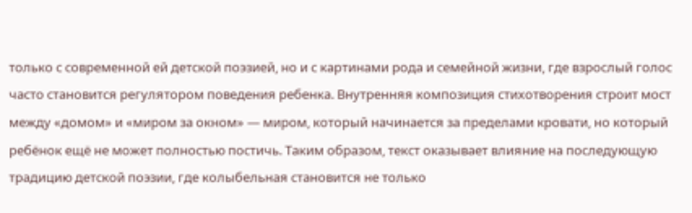только с современной ей детской поэзией, но и с картинами рода и семейной жизни, где взрослый голос часто становится регулятором поведения ребенка. Внутренняя композиция стихотворения строит мост между «домом» и «миром за окном» — миром, который начинается за пределами кровати, но который ребёнок ещё не может полностью постичь. Таким образом, текст оказывает влияние на последующую традицию детской поэзии, где колыбельная становится не только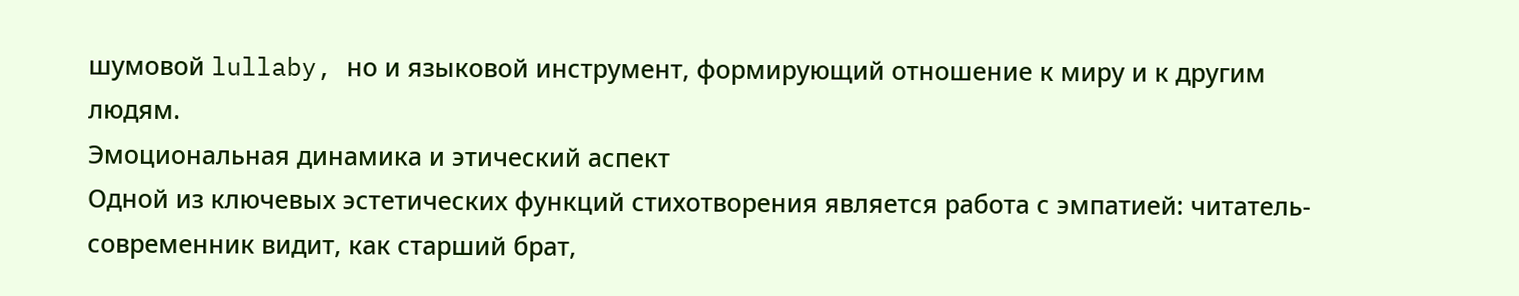шумовой lullaby, но и языковой инструмент, формирующий отношение к миру и к другим людям.
Эмоциональная динамика и этический аспект
Одной из ключевых эстетических функций стихотворения является работа с эмпатией: читатель-современник видит, как старший брат,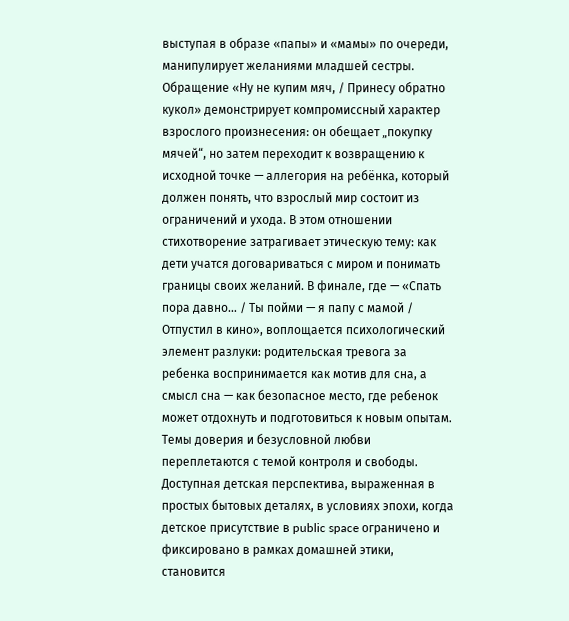выступая в образе «папы» и «мамы» по очереди, манипулирует желаниями младшей сестры. Обращение «Ну не купим мяч, / Принесу обратно кукол» демонстрирует компромиссный характер взрослого произнесения: он обещает „покупку мячей“, но затем переходит к возвращению к исходной точке — аллегория на ребёнка, который должен понять, что взрослый мир состоит из ограничений и ухода. В этом отношении стихотворение затрагивает этическую тему: как дети учатся договариваться с миром и понимать границы своих желаний. В финале, где — «Спать пора давно… / Ты пойми — я папу с мамой / Отпустил в кино», воплощается психологический элемент разлуки: родительская тревога за ребенка воспринимается как мотив для сна, а смысл сна — как безопасное место, где ребенок может отдохнуть и подготовиться к новым опытам.
Темы доверия и безусловной любви переплетаются с темой контроля и свободы. Доступная детская перспектива, выраженная в простых бытовых деталях, в условиях эпохи, когда детское присутствие в public space ограничено и фиксировано в рамках домашней этики, становится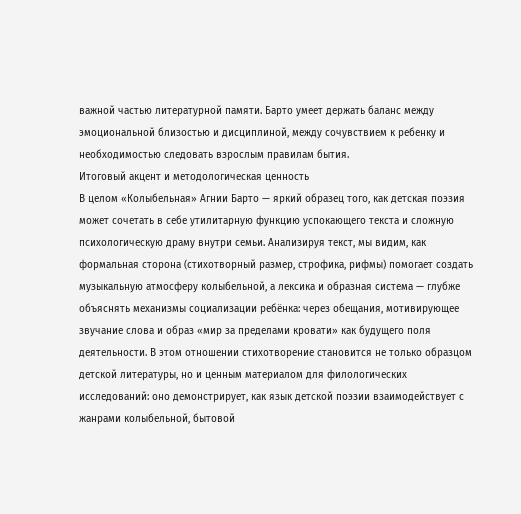важной частью литературной памяти. Барто умеет держать баланс между эмоциональной близостью и дисциплиной, между сочувствием к ребенку и необходимостью следовать взрослым правилам бытия.
Итоговый акцент и методологическая ценность
В целом «Колыбельная» Агнии Барто — яркий образец того, как детская поэзия может сочетать в себе утилитарную функцию успокающего текста и сложную психологическую драму внутри семьи. Анализируя текст, мы видим, как формальная сторона (стихотворный размер, строфика, рифмы) помогает создать музыкальную атмосферу колыбельной, а лексика и образная система — глубже объяснять механизмы социализации ребёнка: через обещания, мотивирующее звучание слова и образ «мир за пределами кровати» как будущего поля деятельности. В этом отношении стихотворение становится не только образцом детской литературы, но и ценным материалом для филологических исследований: оно демонстрирует, как язык детской поэзии взаимодействует с жанрами колыбельной, бытовой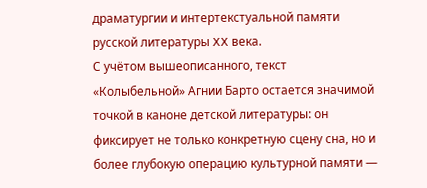драматургии и интертекстуальной памяти русской литературы XX века.
С учётом вышеописанного, текст «Колыбельной» Агнии Барто остается значимой точкой в каноне детской литературы: он фиксирует не только конкретную сцену сна, но и более глубокую операцию культурной памяти —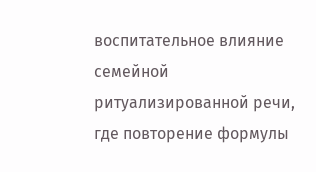воспитательное влияние семейной ритуализированной речи, где повторение формулы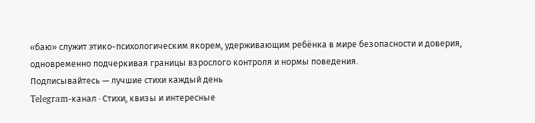«баю» служит этико-психологическим якорем, удерживающим ребёнка в мире безопасности и доверия, одновременно подчеркивая границы взрослого контроля и нормы поведения.
Подписывайтесь — лучшие стихи каждый день
Telegram-канал · Стихи, квизы и интересные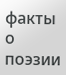факты о поэзии